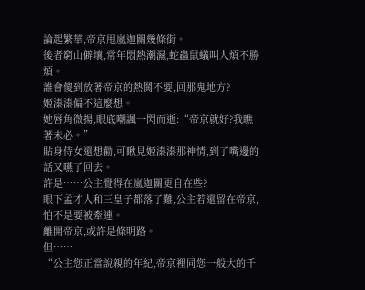論起繁華,帝京甩嵐迦關幾條街。
後者窮山僻壤,常年悶熱潮濕,蛇蟲鼠蟻叫人煩不勝煩。
誰會傻到放著帝京的熱鬨不要,回那鬼地方?
姬溱溱偏不這麼想。
她唇角微揚,眼底嘲諷一閃而逝:“帝京就好?我瞧著未必。”
貼身侍女還想勸,可瞅見姬溱溱那神情,到了嘴邊的話又嚥了回去。
許是……公主覺得在嵐迦關更自在些?
眼下孟才人和三皇子都落了難,公主若還留在帝京,怕不是要被牽連。
離開帝京,或許是條明路。
但……
“公主您正當說親的年紀,帝京裡同您一般大的千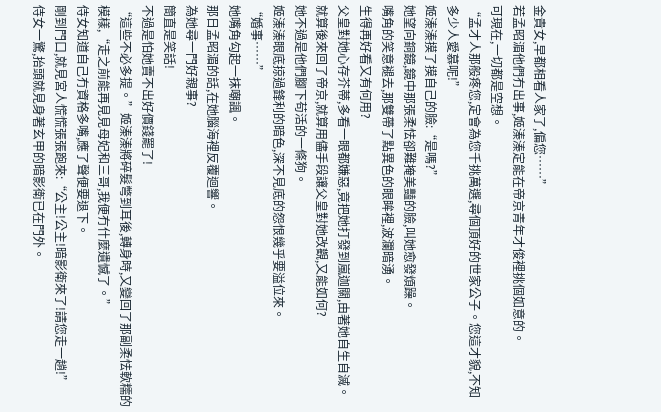金貴女,早都相看人家了,偏您……”
若孟昭湄他們冇出事,姬溱溱定能在帝京青年才俊裡挑個如意的。
可現在,一切都是空想。
“孟才人那般疼您,定會為您千挑萬選,尋個頂好的世家公子。您這才貌,不知多少人愛慕呢!”
姬溱溱摸了摸自己的臉:“是嗎?”
她望向銅鏡,鏡中那張柔怯卻難掩美豔的臉,叫她愈發煩躁。
嘴角的笑意褪去,那雙帶了點異色的眼眸裡,波瀾暗湧。
生得再好看又有何用?
父皇對她心存芥蒂,多看一眼都嫌惡,竟把她打發到嵐迦關,由著她自生自滅。
就算後來回了帝京,就算用儘手段讓父皇對她改觀,又能如何?
她不過是他們腳下苟活的一條狗。
姬溱溱眼底掠過鋒利的暗色,深不見底的怨恨幾乎要溢位來。
“婚事……”
她嘴角勾起一抹嘲諷。
那日孟昭湄的話,在她腦海裡反覆迴響。
為她尋一門好親事?
簡直是笑話!
不過是怕她賣不出好價錢罷了!
“這些不必多提。”姬溱溱將碎髮彆到耳後,轉身時,又變回了那副柔怯軟糯的模樣,“走之前能再見見母妃和三哥,我便冇什麼遺憾了。”
侍女知道自己冇資格多嘴,應了聲便要退下。
剛到門口,就見宮人慌慌張張跑來:“公主!公主!暗影衛來了!請您走一趟!”
侍女一驚,抬頭就見身著玄甲的暗影衛已在門外。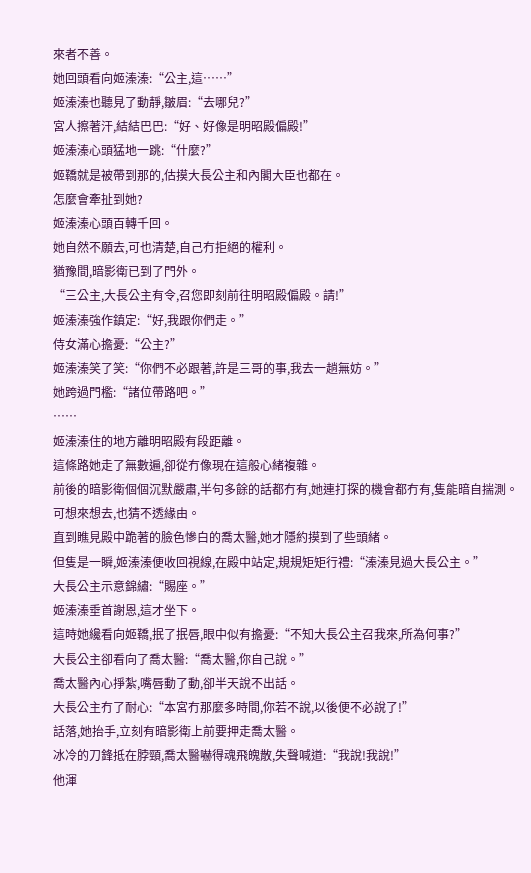來者不善。
她回頭看向姬溱溱:“公主,這……”
姬溱溱也聽見了動靜,皺眉:“去哪兒?”
宮人擦著汗,結結巴巴:“好、好像是明昭殿偏殿!”
姬溱溱心頭猛地一跳:“什麼?”
姬鞽就是被帶到那的,估摸大長公主和內閣大臣也都在。
怎麼會牽扯到她?
姬溱溱心頭百轉千回。
她自然不願去,可也清楚,自己冇拒絕的權利。
猶豫間,暗影衛已到了門外。
“三公主,大長公主有令,召您即刻前往明昭殿偏殿。請!”
姬溱溱強作鎮定:“好,我跟你們走。”
侍女滿心擔憂:“公主?”
姬溱溱笑了笑:“你們不必跟著,許是三哥的事,我去一趟無妨。”
她跨過門檻:“諸位帶路吧。”
……
姬溱溱住的地方離明昭殿有段距離。
這條路她走了無數遍,卻從冇像現在這般心緒複雜。
前後的暗影衛個個沉默嚴肅,半句多餘的話都冇有,她連打探的機會都冇有,隻能暗自揣測。
可想來想去,也猜不透緣由。
直到瞧見殿中跪著的臉色慘白的喬太醫,她才隱約摸到了些頭緒。
但隻是一瞬,姬溱溱便收回視線,在殿中站定,規規矩矩行禮:“溱溱見過大長公主。”
大長公主示意錦繡:“賜座。”
姬溱溱垂首謝恩,這才坐下。
這時她纔看向姬鞽,抿了抿唇,眼中似有擔憂:“不知大長公主召我來,所為何事?”
大長公主卻看向了喬太醫:“喬太醫,你自己說。”
喬太醫內心掙紮,嘴唇動了動,卻半天說不出話。
大長公主冇了耐心:“本宮冇那麼多時間,你若不說,以後便不必說了!”
話落,她抬手,立刻有暗影衛上前要押走喬太醫。
冰冷的刀鋒抵在脖頸,喬太醫嚇得魂飛魄散,失聲喊道:“我說!我說!”
他渾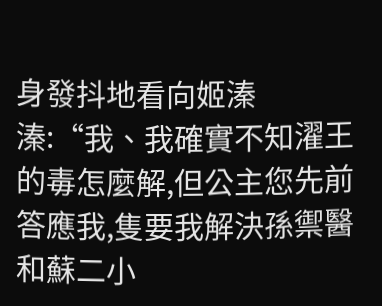身發抖地看向姬溱溱:“我、我確實不知濯王的毒怎麼解,但公主您先前答應我,隻要我解決孫禦醫和蘇二小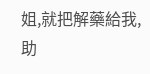姐,就把解藥給我,助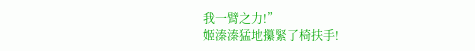我一臂之力!”
姬溱溱猛地攥緊了椅扶手!